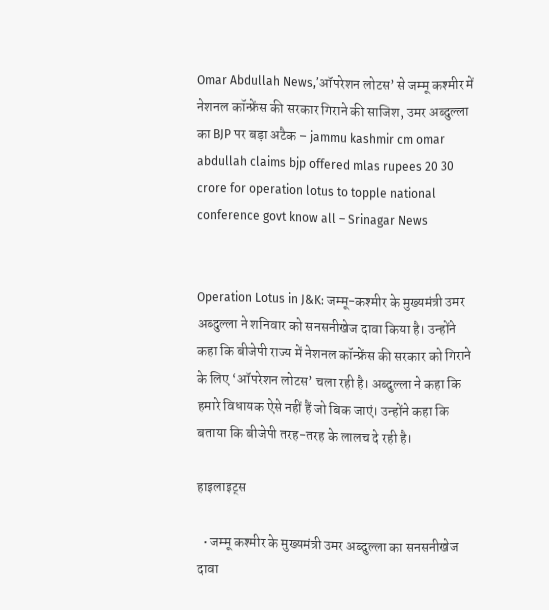Omar Abdullah News,’ऑपरेशन लोटस’ से जम्मू कश्मीर में नेशनल कॉन्फ्रेंस की सरकार गिराने की साजिश, उमर अब्दुल्ला का BJP पर बड़ा अटैक – jammu kashmir cm omar abdullah claims bjp offered mlas rupees 20 30 crore for operation lotus to topple national conference govt know all – Srinagar News


Operation Lotus in J&K: जम्मू-कश्मीर के मुख्यमंत्री उमर अब्दुल्ला ने शनिवार को सनसनीखेज दावा किया है। उन्होंने कहा कि बीजेपी राज्य में नेशनल कॉन्फ्रेंस की सरकार को गिराने के लिए ‘ऑपरेशन लोटस’ चला रही है। अब्दुल्ला ने कहा कि हमारे विधायक ऐसे नहीं हैं जो बिक जाएं। उन्होंने कहा कि बताया कि बीजेपी तरह-तरह के लालच दे रही है।

हाइलाइट्स

  • जम्मू कश्मीर के मुख्यमंत्री उमर अब्दुल्ला का सनसनीखेज दावा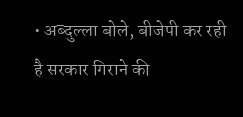• अब्दुल्ला बोले, बीजेपी कर रही है सरकार गिराने की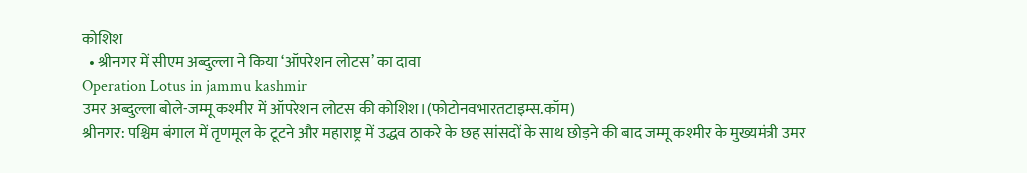कोशिश
  • श्रीनगर में सीएम अब्दुल्ला ने किया ‘ऑपरेशन लोटस’ का दावा
Operation Lotus in jammu kashmir
उमर अब्दुल्ला बोले-जम्मू कश्मीर में ऑपरेशन लोटस की कोशिश।(फोटोनवभारतटाइम्स.कॉम)
श्रीनगर: पश्चिम बंगाल में तृणमूल के टूटने और महाराष्ट्र में उद्धव ठाकरे के छह सांसदों के साथ छोड़ने की बाद जम्मू कश्मीर के मुख्यमंत्री उमर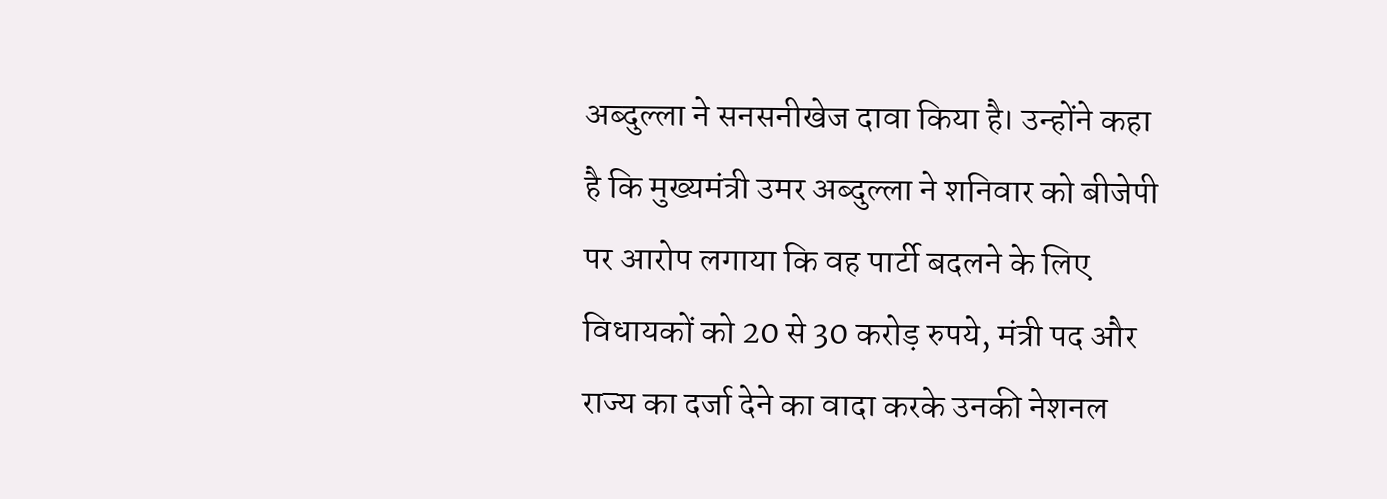अब्दुल्ला ने सनसनीखेज दावा किया है। उन्होंने कहा है कि मुख्यमंत्री उमर अब्दुल्ला ने शनिवार को बीजेपी पर आरोप लगाया कि वह पार्टी बदलने के लिए विधायकों को 20 से 30 करोड़ रुपये, मंत्री पद और राज्य का दर्जा देने का वादा करके उनकी नेशनल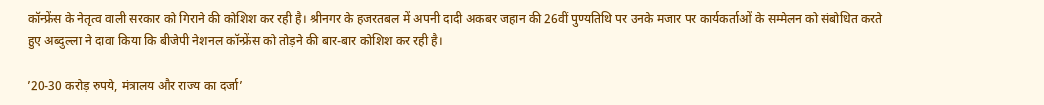कॉन्फ्रेंस के नेतृत्व वाली सरकार को गिराने की कोशिश कर रही है। श्रीनगर के हजरतबल में अपनी दादी अकबर जहान की 26वीं पुण्यतिथि पर उनके मजार पर कार्यकर्ताओं के सम्मेलन को संबोधित करते हुए अब्दुल्ला ने दावा किया कि बीजेपी नेशनल कॉन्फ्रेंस को तोड़ने की बार-बार कोशिश कर रही है।

’20-30 करोड़ रुपये, मंत्रालय और राज्य का दर्जा’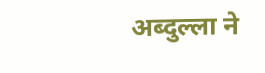अब्दुल्ला ने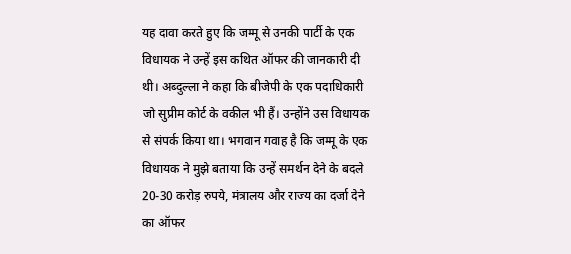यह दावा करते हुए कि जम्मू से उनकी पार्टी के एक विधायक ने उन्हें इस कथित ऑफर की जानकारी दी थी। अब्दुल्ला ने कहा कि बीजेपी के एक पदाधिकारी जो सुप्रीम कोर्ट के वकील भी हैं। उन्होंने उस विधायक से संपर्क किया था। भगवान गवाह है कि जम्मू के एक विधायक ने मुझे बताया कि उन्हें समर्थन देने के बदले 20-30 करोड़ रुपये, मंत्रालय और राज्य का दर्जा देने का ऑफर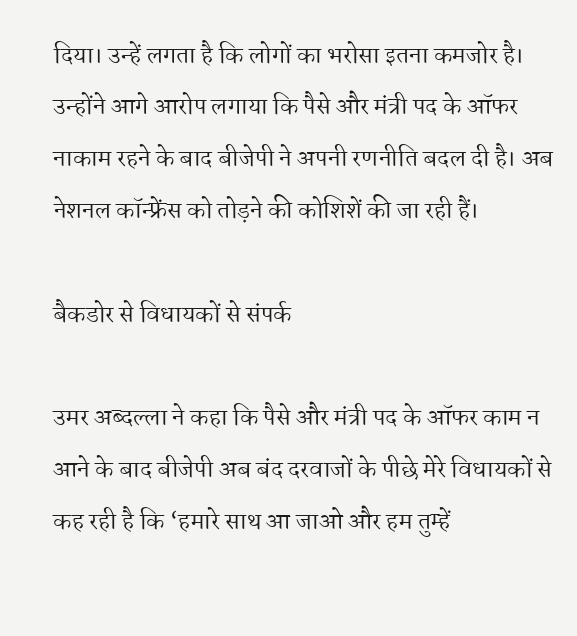दिया। उन्हें लगता है कि लोगों का भरोसा इतना कमजोर है। उन्होंने आगे आरोप लगाया कि पैसे और मंत्री पद के ऑफर नाकाम रहने के बाद बीजेपी ने अपनी रणनीति बदल दी है। अब नेशनल कॉन्फ्रेंस को तोड़ने की कोशिशें की जा रही हैं।

बैकडोर से विधायकों से संपर्क

उमर अब्दल्ला ने कहा कि पैसे और मंत्री पद के ऑफर काम न आने के बाद बीजेपी अब बंद दरवाजों के पीछे मेरे विधायकों से कह रही है कि ‘हमारे साथ आ जाओ और हम तुम्हें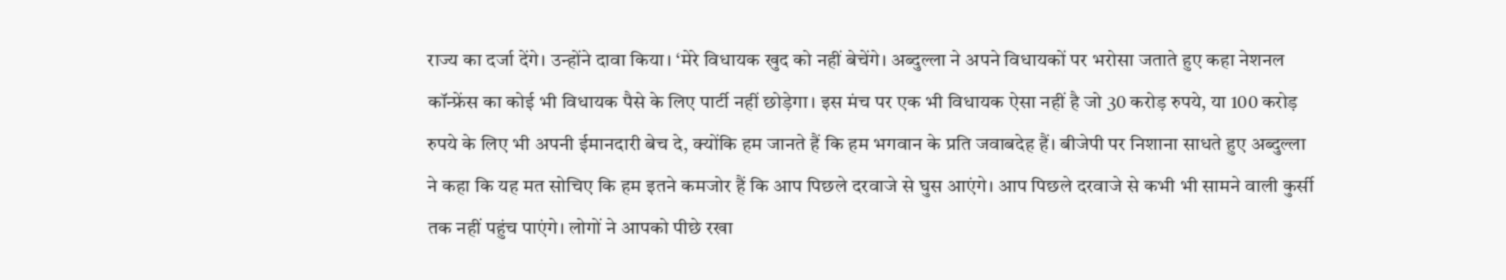राज्य का दर्जा देंगे। उन्होंने दावा किया। ‘मेरे विधायक खुद को नहीं बेचेंगे। अब्दुल्ला ने अपने विधायकों पर भरोसा जताते हुए कहा नेशनल कॉन्फ्रेंस का कोई भी विधायक पैसे के लिए पार्टी नहीं छोड़ेगा। इस मंच पर एक भी विधायक ऐसा नहीं है जो 30 करोड़ रुपये, या 100 करोड़ रुपये के लिए भी अपनी ईमानदारी बेच दे, क्योंकि हम जानते हैं कि हम भगवान के प्रति जवाबदेह हैं। बीजेपी पर निशाना साधते हुए अब्दुल्ला ने कहा कि यह मत सोचिए कि हम इतने कमजोर हैं कि आप पिछले दरवाजे से घुस आएंगे। आप पिछले दरवाजे से कभी भी सामने वाली कुर्सी तक नहीं पहुंच पाएंगे। लोगों ने आपको पीछे रखा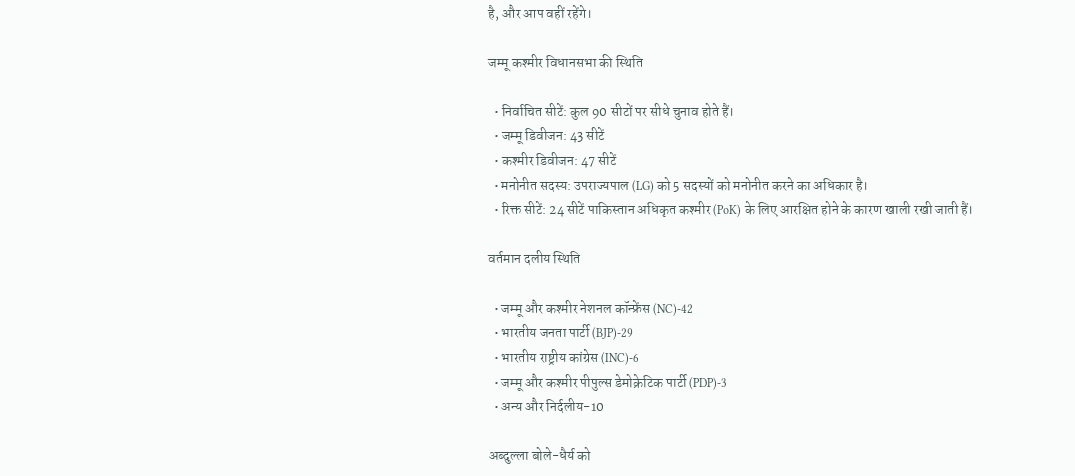है, और आप वहीं रहेंगे।

जम्मू कश्मीर विधानसभा की स्थिति

  • निर्वाचित सीटें: कुल 90 सीटों पर सीधे चुनाव होते हैं।
  • जम्मू डिवीजन: 43 सीटें
  • कश्मीर डिवीजन: 47 सीटें
  • मनोनीत सदस्य: उपराज्यपाल (LG) को 5 सदस्यों को मनोनीत करने का अधिकार है।
  • रिक्त सीटें: 24 सीटें पाकिस्तान अधिकृत कश्मीर (PoK) के लिए आरक्षित होने के कारण खाली रखी जाती हैं।

वर्तमान दलीय स्थिति

  • जम्मू और कश्मीर नेशनल कॉन्फ्रेंस (NC)-42
  • भारतीय जनता पार्टी (BJP)-29
  • भारतीय राष्ट्रीय कांग्रेस (INC)-6
  • जम्मू और कश्मीर पीपुल्स डेमोक्रेटिक पार्टी (PDP)-3
  • अन्य और निर्दलीय-10

अब्दुल्ला बोले-धैर्य को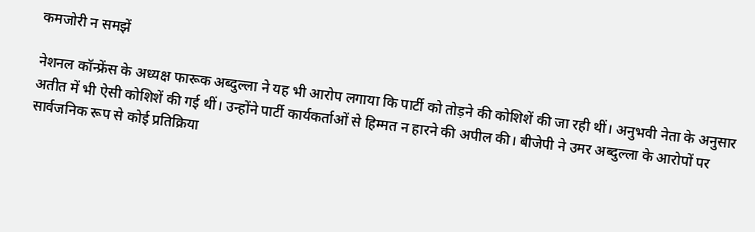कमजोरी न समझें

नेशनल कॉन्फ्रेंस के अध्यक्ष फारूक अब्दुल्ला ने यह भी आरोप लगाया कि पार्टी को तोड़ने की कोशिशें की जा रही थीं। अनुभवी नेता के अनुसार अतीत में भी ऐसी कोशिशें की गई थीं। उन्होंने पार्टी कार्यकर्ताओं से हिम्मत न हारने की अपील की। बीजेपी ने उमर अब्दुल्ला के आरोपों पर सार्वजनिक रूप से कोई प्रतिक्रिया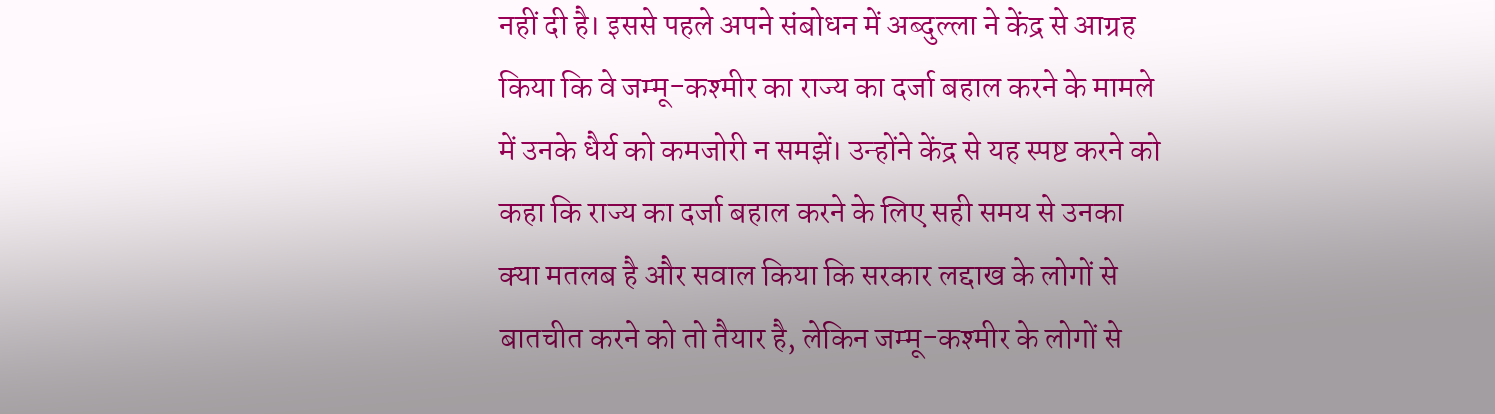नहीं दी है। इससे पहले अपने संबोधन में अब्दुल्ला ने केंद्र से आग्रह किया कि वे जम्मू-कश्मीर का राज्य का दर्जा बहाल करने के मामले में उनके धैर्य को कमजोरी न समझें। उन्होंने केंद्र से यह स्पष्ट करने को कहा कि राज्य का दर्जा बहाल करने के लिए सही समय से उनका क्या मतलब है और सवाल किया कि सरकार लद्दाख के लोगों से बातचीत करने को तो तैयार है, लेकिन जम्मू-कश्मीर के लोगों से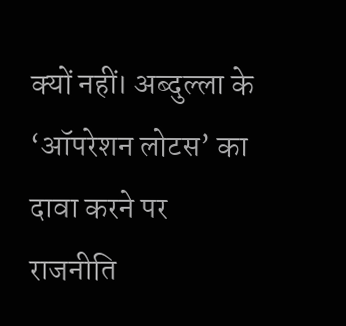क्यों नहीं। अब्दुल्ला के ‘ऑपरेशन लोटस’ का दावा करने पर राजनीति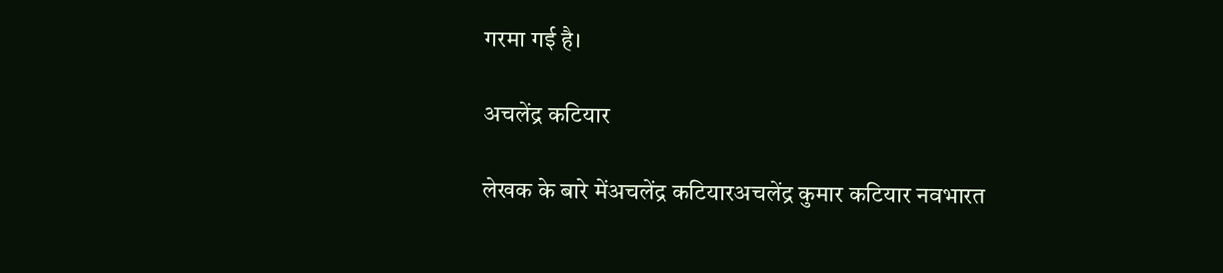गरमा गई है।

अचलेंद्र कटियार

लेखक के बारे मेंअचलेंद्र कटियारअचलेंद्र कुमार कटियार नवभारत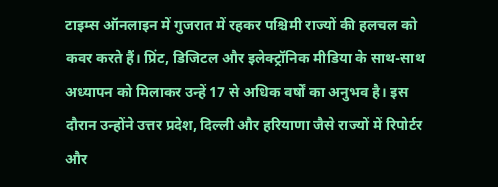टाइम्स ऑनलाइन में गुजरात में रहकर पश्चिमी राज्यों की हलचल को कवर करते हैं। प्रिंट, डिजिटल और इलेक्ट्रॉनिक मीडिया के साथ-साथ अध्यापन को मिलाकर उन्हें 17 से अधिक वर्षों का अनुभव है। इस दौरान उन्होंने उत्तर प्रदेश, दिल्ली और हरियाणा जैसे राज्यों में रिपोर्टर और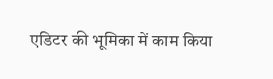एडिटर की भूमिका में काम किया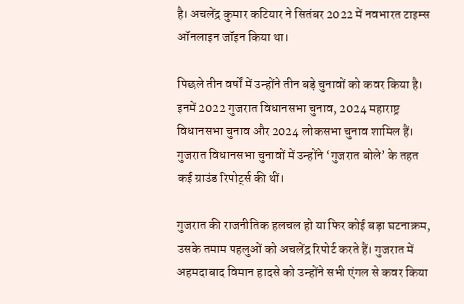है। अचलेंद्र कुमार कटियार ने सितंबर 2022 में नवभारत टाइम्स ऑनलाइन जॉइन किया था।

पिछले तीन वर्षों में उन्होंने तीन बड़े चुनावों को कवर किया है। इनमें 2022 गुजरात विधानसभा चुनाव, 2024 महाराष्ट्र विधानसभा चुनाव और 2024 लोकसभा चुनाव शामिल हैं। गुजरात विधानसभा चुनावों में उन्होंने ‘गुजरात बोले’ के तहत कई ग्राउंड रिपोर्ट्स की थीं।

गुजरात की राजनीतिक हलचल हो या फिर कोई बड़ा घटनाक्रम, उसके तमाम पहलुओं को अचलेंद्र रिपोर्ट करते हैं। गुजरात में अहमदाबाद विमान हादसे को उन्होंने सभी एंगल से कवर किया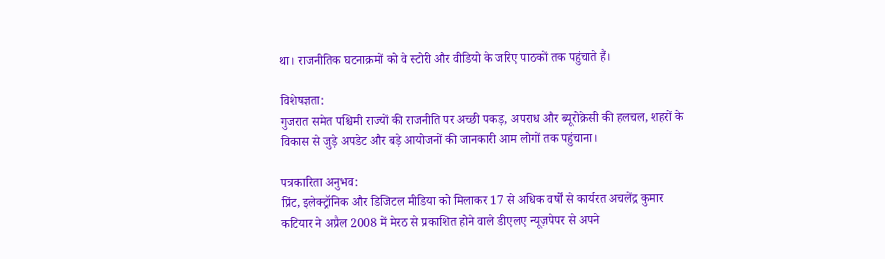था। राजनीतिक घटनाक्रमों को वे स्टोरी और वीडियो के जरिए पाठकों तक पहुंचाते हैं।

विशेषज्ञता:
गुजरात समेत पश्चिमी राज्यों की राजनीति पर अच्छी पकड़, अपराध और ब्यूरोक्रेसी की हलचल, शहरों के विकास से जुड़े अपडेट और बड़े आयोजनों की जानकारी आम लोगों तक पहुंचाना।

पत्रकारिता अनुभव:
प्रिंट, इलेक्ट्रॉनिक और डिजिटल मीडिया को मिलाकर 17 से अधिक वर्षों से कार्यरत अचलेंद्र कुमार कटियार ने अप्रैल 2008 में मेरठ से प्रकाशित होने वाले डीएलए न्यूज़पेपर से अपने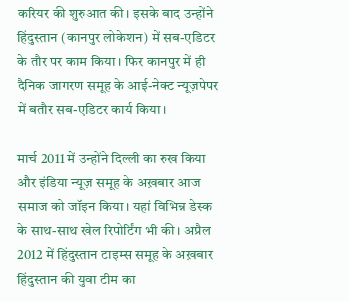करियर की शुरुआत की। इसके बाद उन्होंने हिंदुस्तान (कानपुर लोकेशन) में सब-एडिटर के तौर पर काम किया। फिर कानपुर में ही दैनिक जागरण समूह के आई-नेक्ट न्यूज़पेपर में बतौर सब-एडिटर कार्य किया।

मार्च 2011 में उन्होंने दिल्ली का रुख किया और इंडिया न्यूज़ समूह के अख़बार आज समाज को जॉइन किया। यहां विभिन्न डेस्क के साथ-साथ खेल रिपोर्टिंग भी की। अप्रैल 2012 में हिंदुस्तान टाइम्स समूह के अख़बार हिंदुस्तान की युवा टीम का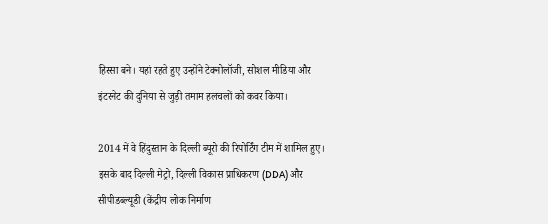हिस्सा बने। यहां रहते हुए उन्होंने टेक्नोलॉजी, सोशल मीडिया और इंटरनेट की दुनिया से जुड़ी तमाम हलचलों को कवर किया।

2014 में वे हिंदुस्तान के दिल्ली ब्यूरो की रिपोर्टिंग टीम में शामिल हुए। इसके बाद दिल्ली मेट्रो, दिल्ली विकास प्राधिकरण (DDA) और सीपीडब्ल्यूडी (केंद्रीय लोक निर्माण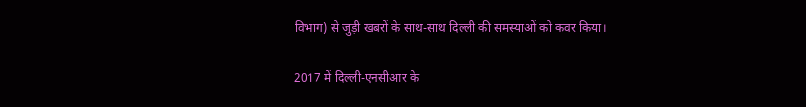विभाग) से जुड़ी खबरों के साथ-साथ दिल्ली की समस्याओं को कवर किया।

2017 में दिल्ली-एनसीआर के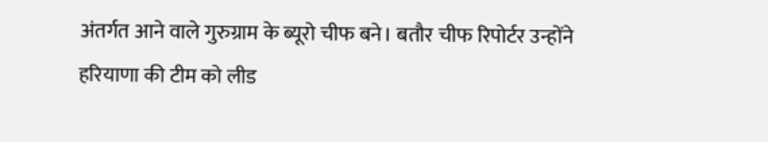अंतर्गत आने वाले गुरुग्राम के ब्यूरो चीफ बने। बतौर चीफ रिपोर्टर उन्होंने हरियाणा की टीम को लीड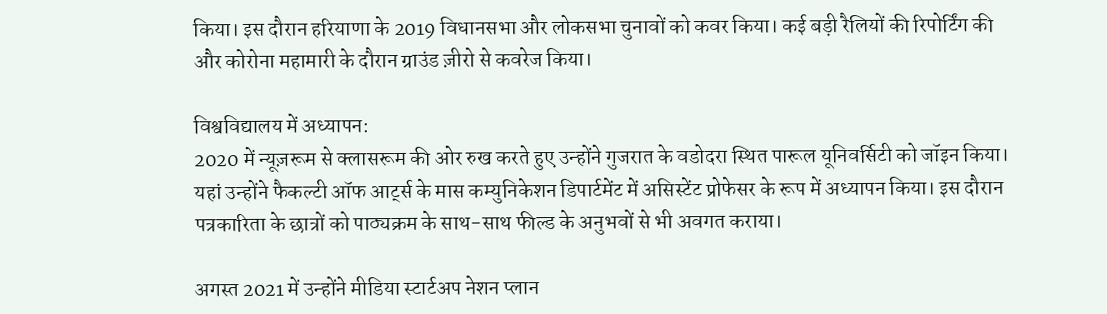किया। इस दौरान हरियाणा के 2019 विधानसभा और लोकसभा चुनावों को कवर किया। कई बड़ी रैलियों की रिपोर्टिंग की और कोरोना महामारी के दौरान ग्राउंड ज़ीरो से कवरेज किया।

विश्वविद्यालय में अध्यापन:
2020 में न्यूज़रूम से क्लासरूम की ओर रुख करते हुए उन्होंने गुजरात के वडोदरा स्थित पारूल यूनिवर्सिटी को जॉइन किया। यहां उन्होंने फैकल्टी ऑफ आर्ट्स के मास कम्युनिकेशन डिपार्टमेंट में असिस्टेंट प्रोफेसर के रूप में अध्यापन किया। इस दौरान पत्रकारिता के छात्रों को पाठ्यक्रम के साथ-साथ फील्ड के अनुभवों से भी अवगत कराया।

अगस्त 2021 में उन्होंने मीडिया स्टार्टअप नेशन प्लान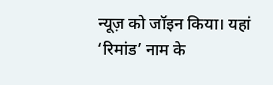न्यूज़ को जॉइन किया। यहां ‘रिमांड’ नाम के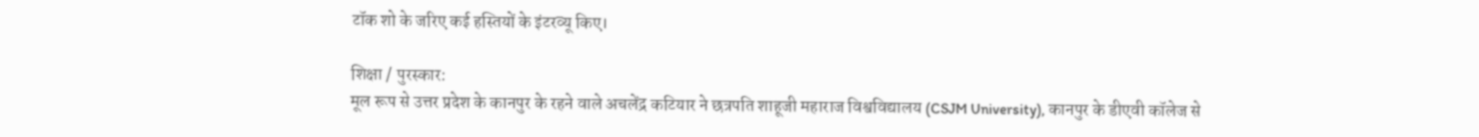टॉक शो के जरिए कई हस्तियों के इंटरव्यू किए।

शिक्षा / पुरस्कार:
मूल रूप से उत्तर प्रदेश के कानपुर के रहने वाले अचलेंद्र कटियार ने छत्रपति शाहूजी महाराज विश्वविद्यालय (CSJM University), कानपुर के डीएवी कॉलेज से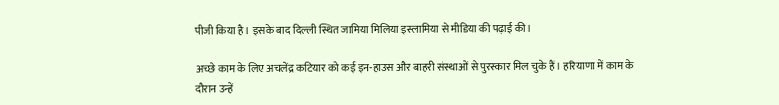पीजी किया है। इसके बाद दिल्ली स्थित जामिया मिलिया इस्लामिया से मीडिया की पढ़ाई की।

अच्छे काम के लिए अचलेंद्र कटियार को कई इन-हाउस और बाहरी संस्थाओं से पुरस्कार मिल चुके हैं। हरियाणा में काम के दौरान उन्हें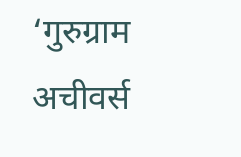‘गुरुग्राम अचीवर्स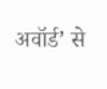अवॉर्ड’ से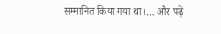सम्मानित किया गया था।… और पढ़ें